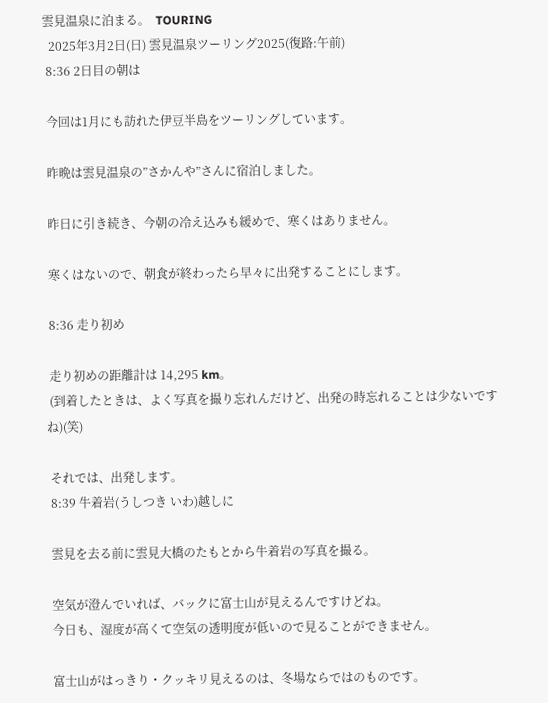雲見温泉に泊まる。  TOURING
  2025年3月2日(日) 雲見温泉ツーリング2025(復路:午前)
 8:36 2日目の朝は

 今回は1月にも訪れた伊豆半島をツーリングしています。

 昨晩は雲見温泉の”さかんや”さんに宿泊しました。

 昨日に引き続き、今朝の冷え込みも緩めで、寒くはありません。

 寒くはないので、朝食が終わったら早々に出発することにします。

 8:36 走り初め

 走り初めの距離計は 14,295 km。
 (到着したときは、よく写真を撮り忘れんだけど、出発の時忘れることは少ないですね)(笑)

 それでは、出発します。
 8:39 牛着岩(うしつき いわ)越しに

 雲見を去る前に雲見大橋のたもとから牛着岩の写真を撮る。

 空気が澄んでいれば、バックに富士山が見えるんですけどね。
 今日も、湿度が高くて空気の透明度が低いので見ることができません。

 富士山がはっきり・クッキリ見えるのは、冬場ならではのものです。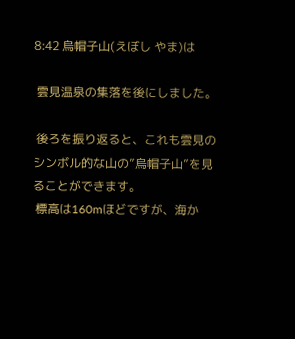8:42 烏帽子山(えぼし やま)は

 雲見温泉の集落を後にしました。

 後ろを振り返ると、これも雲見のシンボル的な山の”烏帽子山”を見ることができます。
 標高は160mほどですが、海か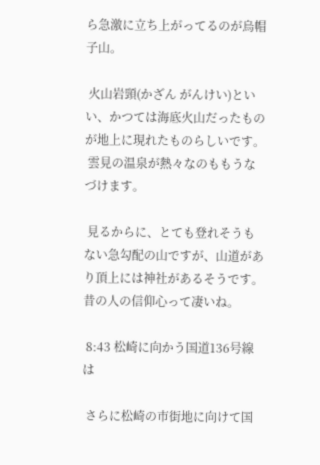ら急激に立ち上がってるのが烏帽子山。

 火山岩頸(かざん がんけい)といい、かつては海底火山だったものが地上に現れたものらしいです。
 雲見の温泉が熱々なのももうなづけます。

 見るからに、とても登れそうもない急勾配の山ですが、山道があり頂上には神社があるそうです。 昔の人の信仰心って凄いね。

 8:43 松崎に向かう国道136号線は

 さらに松崎の市街地に向けて国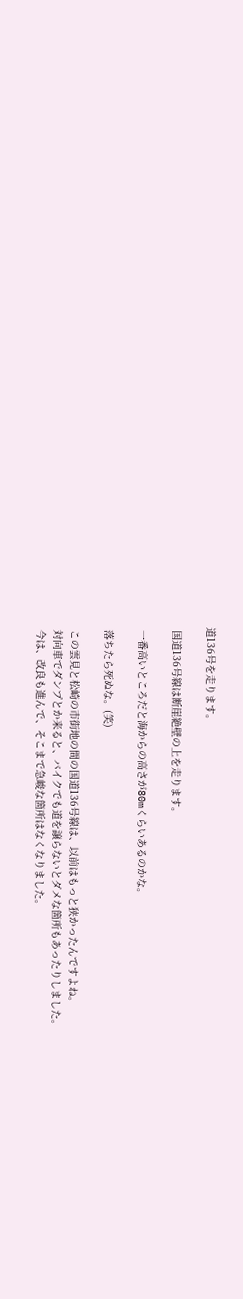道136号を走ります。

 国道136号線は断崖絶壁の上を走ります。

 一番高いところだと海からの高さが80mくらいあるのかな。

 落ちたら死ぬな。(笑)

 この雲見と松崎の市街地の間の国道136号線は、以前はもっと狭かったんですよね。
 対向車でダンプとか来ると、バイクでも道を譲らないとダメな箇所もあったりしました。
 今は、改良も進んで、そこまで急峻な箇所はなくなりました。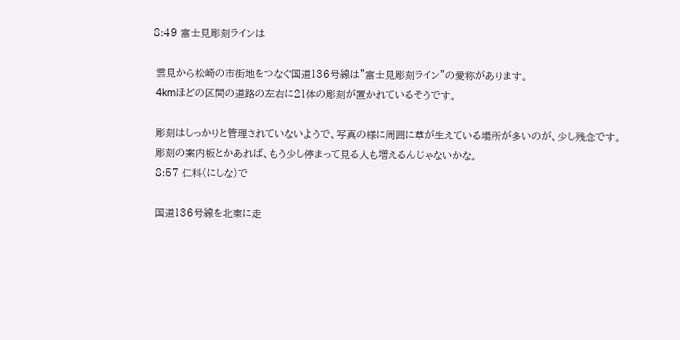8:49 富士見彫刻ラインは

 雲見から松崎の市街地をつなぐ国道136号線は”富士見彫刻ライン”の愛称があります。
 4kmほどの区間の道路の左右に21体の彫刻が置かれているそうです。

 彫刻はしっかりと管理されていないようで、写真の様に周囲に草が生えている場所が多いのが、少し残念です。
 彫刻の案内板とかあれば、もう少し停まって見る人も増えるんじゃないかな。
 8:57 仁科(にしな)で

 国道136号線を北東に走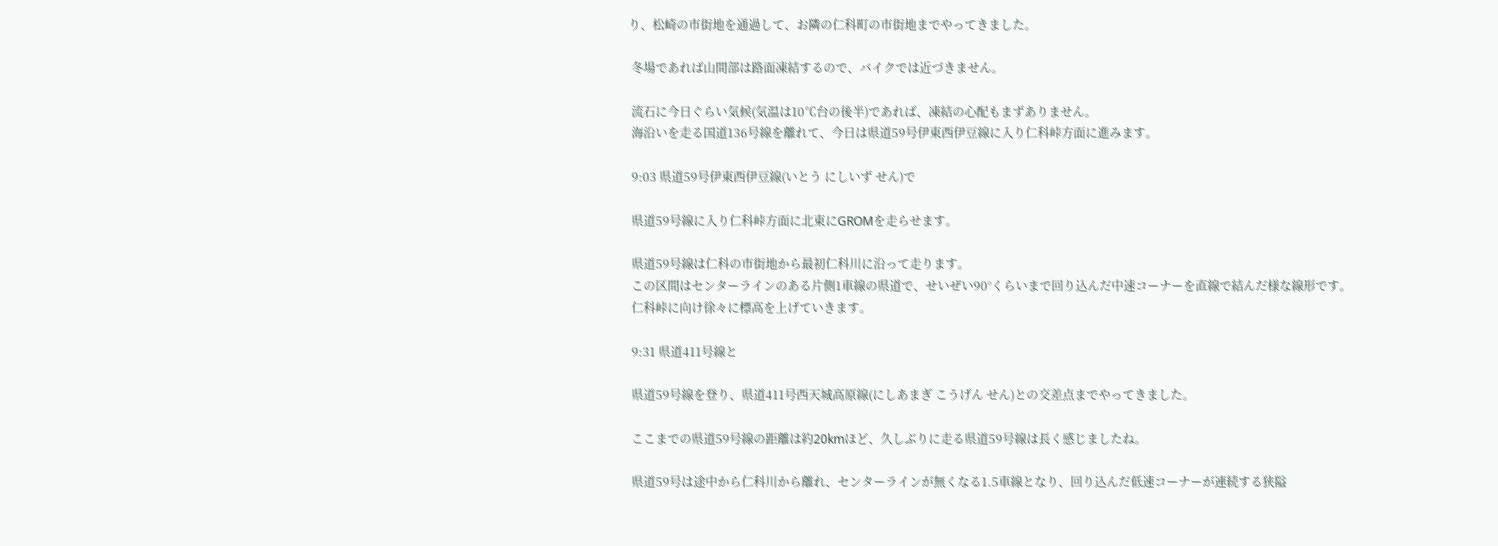り、松崎の市街地を通過して、お隣の仁科町の市街地までやってきました。

 冬場であれば山間部は路面凍結するので、バイクでは近づきません。

 流石に今日ぐらい気候(気温は10℃台の後半)であれば、凍結の心配もまずありません。
 海沿いを走る国道136号線を離れて、今日は県道59号伊東西伊豆線に入り仁科峠方面に進みます。

 9:03 県道59号伊東西伊豆線(いとう にしいず せん)で

 県道59号線に入り仁科峠方面に北東にGROMを走らせます。

 県道59号線は仁科の市街地から最初仁科川に沿って走ります。
 この区間はセンターラインのある片側1車線の県道で、せいぜい90°くらいまで回り込んだ中速コーナーを直線で結んだ様な線形です。
 仁科峠に向け徐々に標高を上げていきます。

 9:31 県道411号線と

 県道59号線を登り、県道411号西天城高原線(にしあまぎ こうげん せん)との交差点までやってきました。

 ここまでの県道59号線の距離は約20kmほど、久しぶりに走る県道59号線は長く感じましたね。

 県道59号は途中から仁科川から離れ、センターラインが無くなる1.5車線となり、回り込んだ低速コーナーが連続する狭隘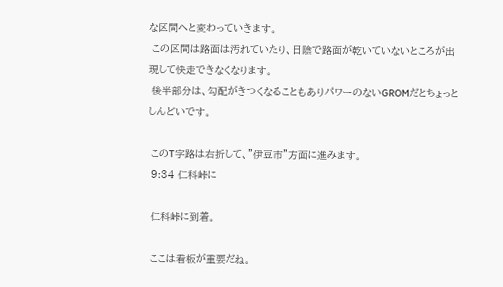な区間へと変わっていきます。
 この区間は路面は汚れていたり、日陰で路面が乾いていないところが出現して快走できなくなります。
 後半部分は、勾配がきつくなることもありパワーのないGROMだとちょっとしんどいです。

 このT字路は右折して、”伊豆市”方面に進みます。
 9:34 仁科峠に

 仁科峠に到着。

 ここは看板が重要だね。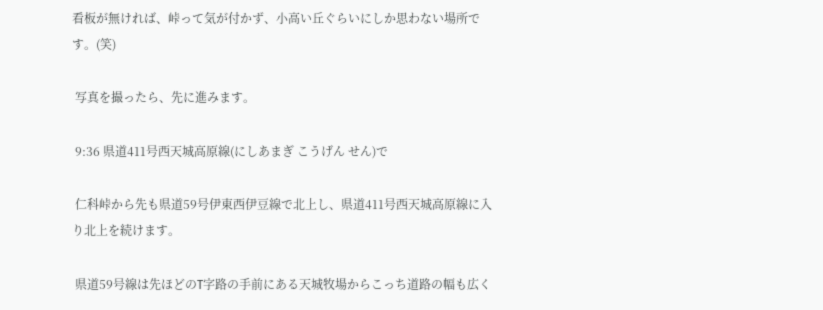看板が無ければ、峠って気が付かず、小高い丘ぐらいにしか思わない場所です。(笑)

 写真を撮ったら、先に進みます。

 9:36 県道411号西天城高原線(にしあまぎ こうげん せん)で

 仁科峠から先も県道59号伊東西伊豆線で北上し、県道411号西天城高原線に入り北上を続けます。

 県道59号線は先ほどのT字路の手前にある天城牧場からこっち道路の幅も広く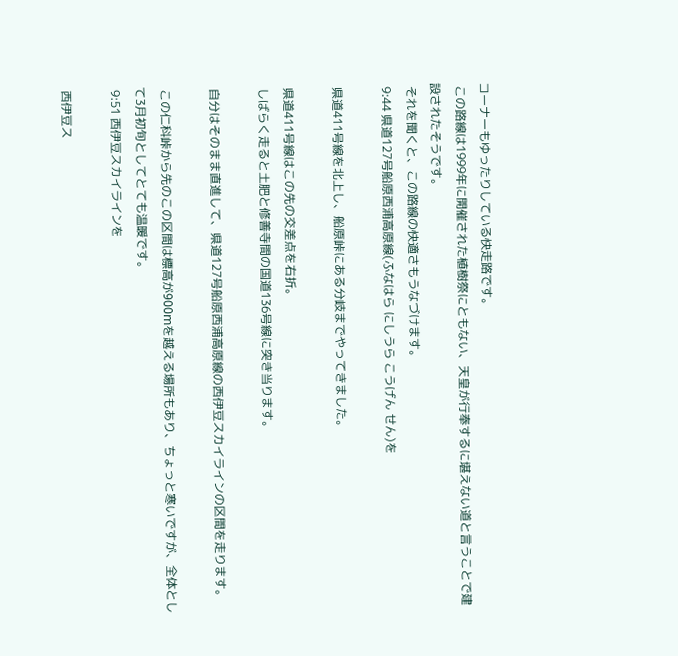コーナーもゆったりしている快走路です。
 この路線は1999年に開催された植樹祭にともない、天皇が行奉するに堪えない道と言うことで建設されたそうです。
 それを聞くと、この路線の快適さもうなづけます。
 9:44 県道127号船原西浦高原線(ふなはら にしうら こうげん せん)を

 県道411号線を北上し、船原峠にある分岐までやってきました。

 県道411号線はこの先の交差点を右折。
 しばらく走ると土肥と修善寺間の国道136号線に突き当ります。

 自分はそのまま直進して、県道127号船原西浦高原線の西伊豆スカイラインの区間を走ります。

 この仁科峠から先のこの区間は標高が900mを越える場所もあり、ちょっと寒いですが、全体として3月初旬としてとても温暖です。
 9:51 西伊豆スカイラインを

 西伊豆ス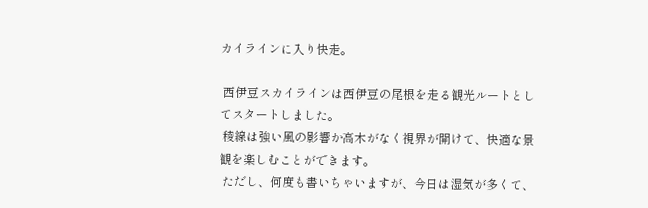カイラインに入り快走。

 西伊豆スカイラインは西伊豆の尾根を走る観光ルートとしてスタートしました。
 稜線は強い風の影響か高木がなく視界が開けて、快適な景観を楽しむことができます。
 ただし、何度も書いちゃいますが、今日は湿気が多くて、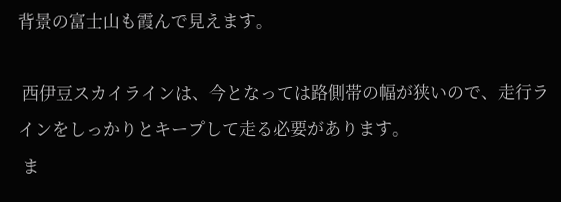背景の富士山も霞んで見えます。

 西伊豆スカイラインは、今となっては路側帯の幅が狭いので、走行ラインをしっかりとキープして走る必要があります。
 ま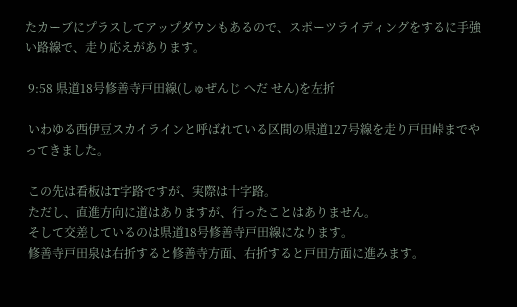たカーブにプラスしてアップダウンもあるので、スポーツライディングをするに手強い路線で、走り応えがあります。

 9:58 県道18号修善寺戸田線(しゅぜんじ へだ せん)を左折

 いわゆる西伊豆スカイラインと呼ばれている区間の県道127号線を走り戸田峠までやってきました。

 この先は看板はT字路ですが、実際は十字路。
 ただし、直進方向に道はありますが、行ったことはありません。
 そして交差しているのは県道18号修善寺戸田線になります。
 修善寺戸田泉は右折すると修善寺方面、右折すると戸田方面に進みます。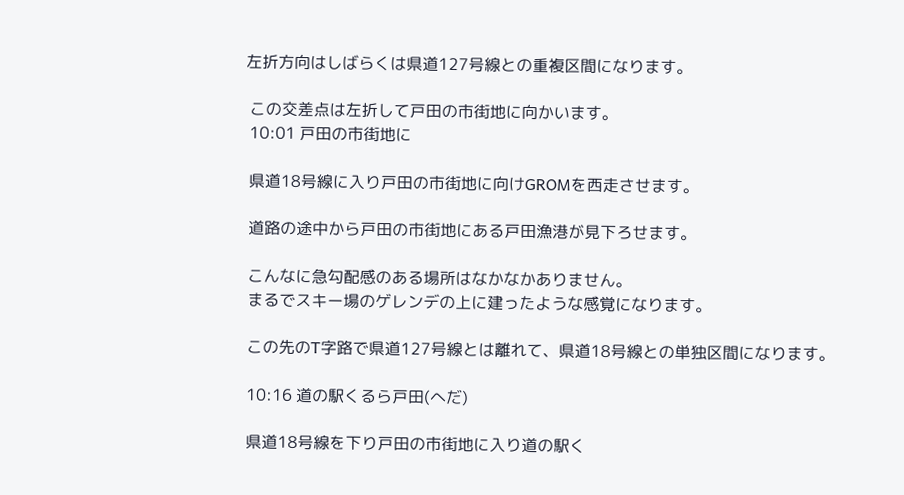左折方向はしばらくは県道127号線との重複区間になります。

 この交差点は左折して戸田の市街地に向かいます。
 10:01 戸田の市街地に

 県道18号線に入り戸田の市街地に向けGROMを西走させます。

 道路の途中から戸田の市街地にある戸田漁港が見下ろせます。

 こんなに急勾配感のある場所はなかなかありません。
 まるでスキー場のゲレンデの上に建ったような感覚になります。

 この先のT字路で県道127号線とは離れて、県道18号線との単独区間になります。

 10:16 道の駅くるら戸田(へだ)

 県道18号線を下り戸田の市街地に入り道の駅く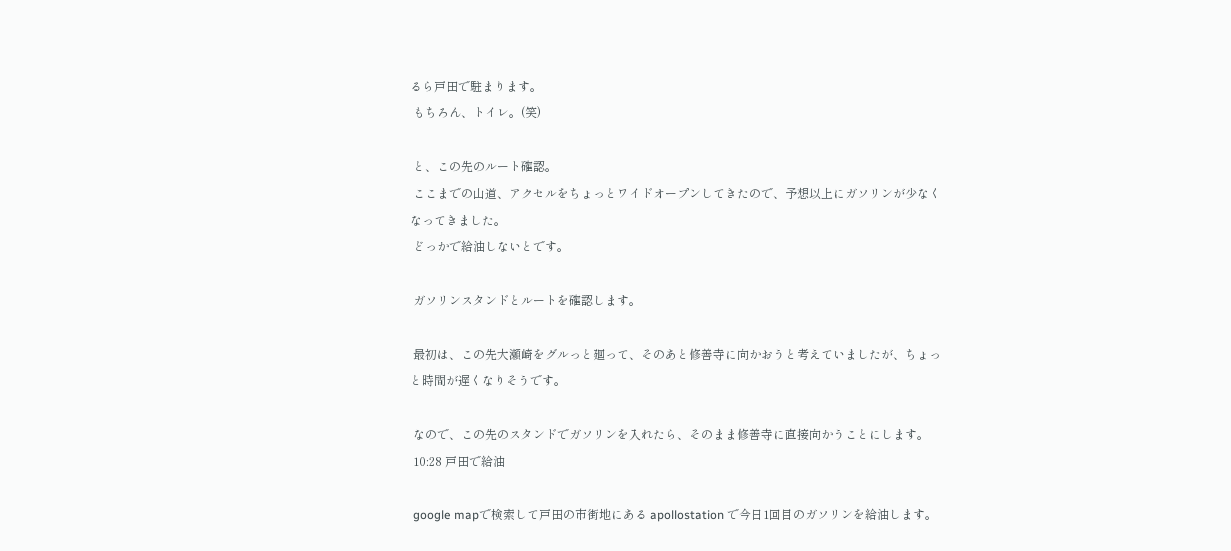るら戸田で駐まります。
 もちろん、トイレ。(笑)

 と、この先のルート確認。
 ここまでの山道、アクセルをちょっとワイドオープンしてきたので、予想以上にガソリンが少なくなってきました。
 どっかで給油しないとです。

 ガソリンスタンドとルートを確認します。

 最初は、この先大瀬崎をグルっと廻って、そのあと修善寺に向かおうと考えていましたが、ちょっと時間が遅くなりそうです。

 なので、この先のスタンドでガソリンを入れたら、そのまま修善寺に直接向かうことにします。
 10:28 戸田で給油

 google mapで検索して戸田の市街地にある apollostation で今日1回目のガソリンを給油します。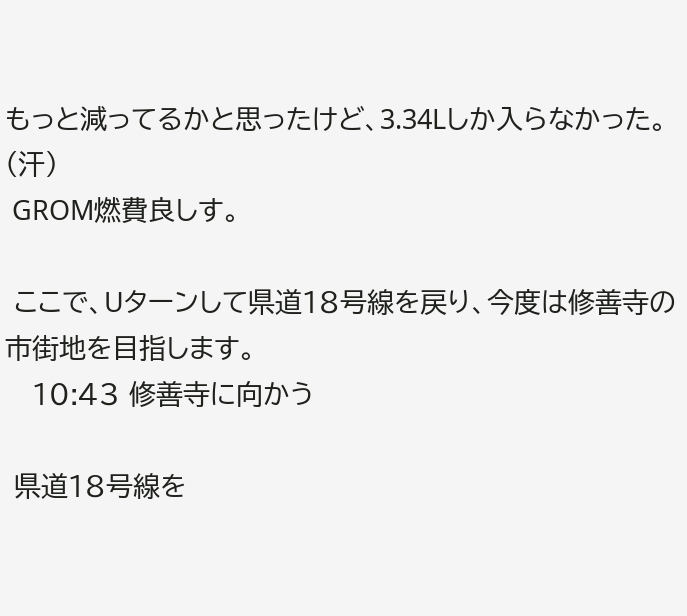もっと減ってるかと思ったけど、3.34Lしか入らなかった。(汗)
 GROM燃費良しす。

 ここで、Uターンして県道18号線を戻り、今度は修善寺の市街地を目指します。
   10:43 修善寺に向かう

 県道18号線を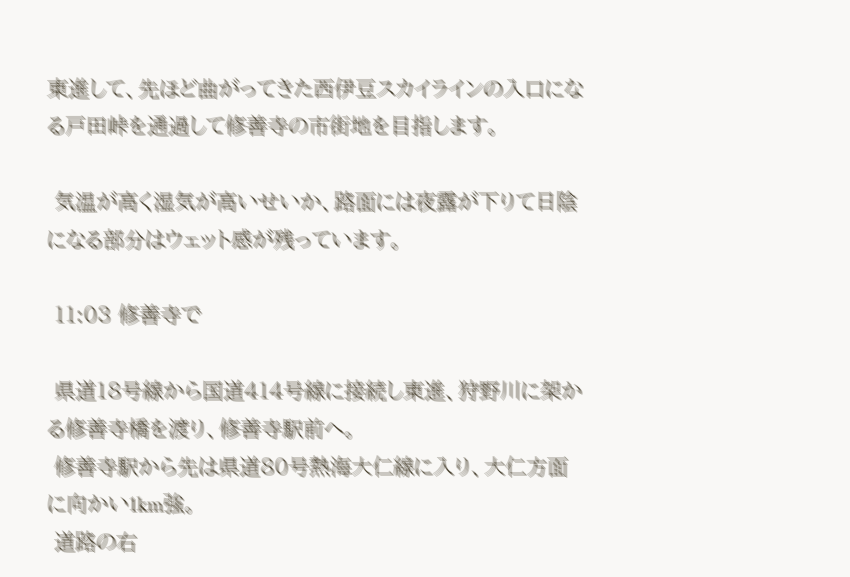東進して、先ほど曲がってきた西伊豆スカイラインの入口になる戸田峠を通過して修善寺の市街地を目指します。

 気温が高く湿気が高いせいか、路面には夜露が下りて日陰になる部分はウェット感が残っています。

 11:03 修善寺で

 県道18号線から国道414号線に接続し東進、狩野川に架かる修善寺橋を渡り、修善寺駅前へ。
 修善寺駅から先は県道80号熱海大仁線に入り、大仁方面に向かい1km強。
 道路の右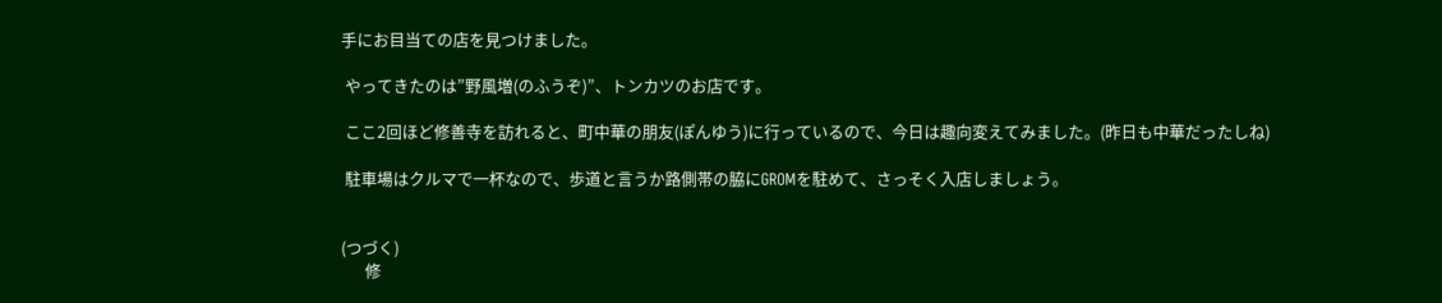手にお目当ての店を見つけました。

 やってきたのは”野風増(のふうぞ)”、トンカツのお店です。

 ここ2回ほど修善寺を訪れると、町中華の朋友(ぽんゆう)に行っているので、今日は趣向変えてみました。(昨日も中華だったしね)

 駐車場はクルマで一杯なので、歩道と言うか路側帯の脇にGROMを駐めて、さっそく入店しましょう。


(つづく)
      修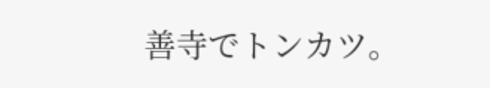善寺でトンカツ。